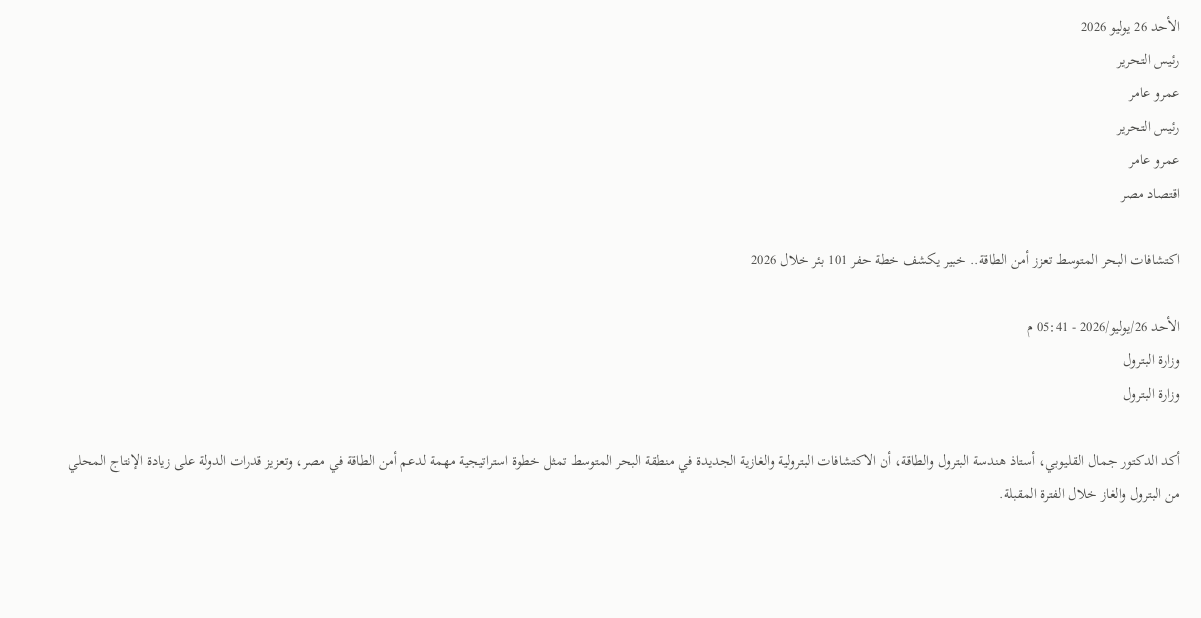الأحد 26 يوليو 2026
رئيس التحرير
عمرو عامر
رئيس التحرير
عمرو عامر
اقتصاد مصر

اكتشافات البحر المتوسط تعزز أمن الطاقة.. خبير يكشف خطة حفر 101 بئر خلال 2026

الأحد 26/يوليو/2026 - 05:41 م
وزارة البترول
وزارة البترول

أكد الدكتور جمال القليوبي، أستاذ هندسة البترول والطاقة، أن الاكتشافات البترولية والغازية الجديدة في منطقة البحر المتوسط تمثل خطوة استراتيجية مهمة لدعم أمن الطاقة في مصر، وتعزيز قدرات الدولة على زيادة الإنتاج المحلي من البترول والغاز خلال الفترة المقبلة.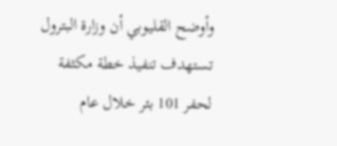وأوضح القليوبي أن وزارة البترول تستهدف تنفيذ خطة مكثفة لحفر 101 بئر خلال عام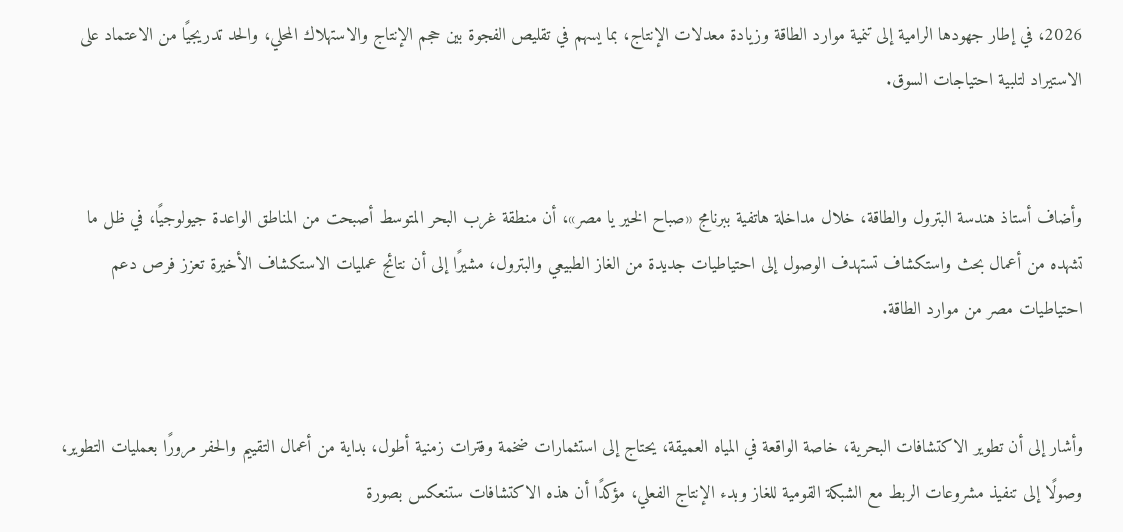2026، في إطار جهودها الرامية إلى تنمية موارد الطاقة وزيادة معدلات الإنتاج، بما يسهم في تقليص الفجوة بين حجم الإنتاج والاستهلاك المحلي، والحد تدريجيًا من الاعتماد على الاستيراد لتلبية احتياجات السوق.


وأضاف أستاذ هندسة البترول والطاقة، خلال مداخلة هاتفية ببرنامج «صباح الخير يا مصر»، أن منطقة غرب البحر المتوسط أصبحت من المناطق الواعدة جيولوجيًا، في ظل ما تشهده من أعمال بحث واستكشاف تستهدف الوصول إلى احتياطيات جديدة من الغاز الطبيعي والبترول، مشيرًا إلى أن نتائج عمليات الاستكشاف الأخيرة تعزز فرص دعم احتياطيات مصر من موارد الطاقة.


وأشار إلى أن تطوير الاكتشافات البحرية، خاصة الواقعة في المياه العميقة، يحتاج إلى استثمارات ضخمة وفترات زمنية أطول، بداية من أعمال التقييم والحفر مرورًا بعمليات التطوير، وصولًا إلى تنفيذ مشروعات الربط مع الشبكة القومية للغاز وبدء الإنتاج الفعلي، مؤكدًا أن هذه الاكتشافات ستنعكس بصورة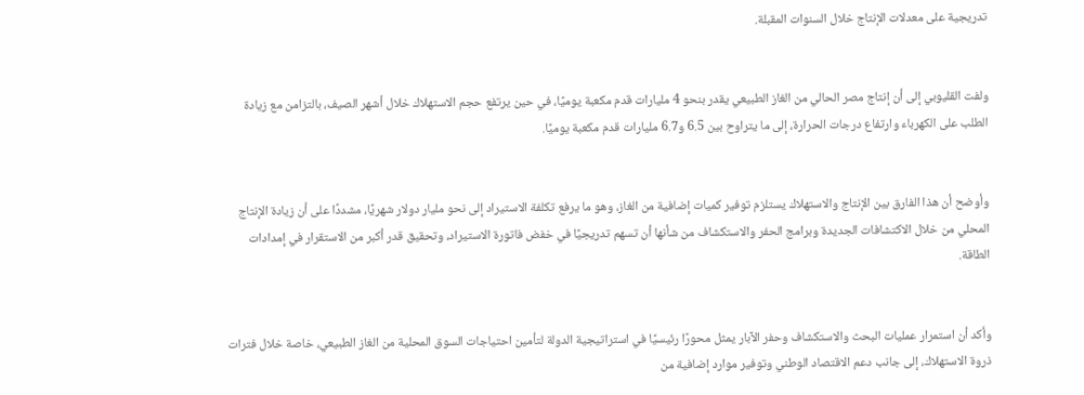تدريجية على معدلات الإنتاج خلال السنوات المقبلة.


ولفت القليوبي إلى أن إنتاج مصر الحالي من الغاز الطبيعي يقدر بنحو 4 مليارات قدم مكعبة يوميًا، في حين يرتفع حجم الاستهلاك خلال أشهر الصيف، بالتزامن مع زيادة الطلب على الكهرباء وارتفاع درجات الحرارة، إلى ما يتراوح بين 6.5 و6.7 مليارات قدم مكعبة يوميًا.


وأوضح أن هذا الفارق بين الإنتاج والاستهلاك يستلزم توفير كميات إضافية من الغاز، وهو ما يرفع تكلفة الاستيراد إلى نحو مليار دولار شهريًا، مشددًا على أن زيادة الإنتاج المحلي من خلال الاكتشافات الجديدة وبرامج الحفر والاستكشاف من شأنها أن تسهم تدريجيًا في خفض فاتورة الاستيراد، وتحقيق قدر أكبر من الاستقرار في إمدادات الطاقة.


وأكد أن استمرار عمليات البحث والاستكشاف وحفر الآبار يمثل محورًا رئيسيًا في استراتيجية الدولة لتأمين احتياجات السوق المحلية من الغاز الطبيعي، خاصة خلال فترات ذروة الاستهلاك، إلى جانب دعم الاقتصاد الوطني وتوفير موارد إضافية من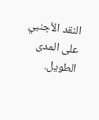النقد الأجنبي على المدى الطويل.